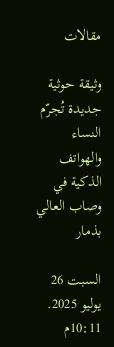مقالات

وثيقة حوثية جديدة تُجرّم النساء والهواتف الذكية في وصاب العالي بذمار

السبت 26 يوليو 2025. 10:11م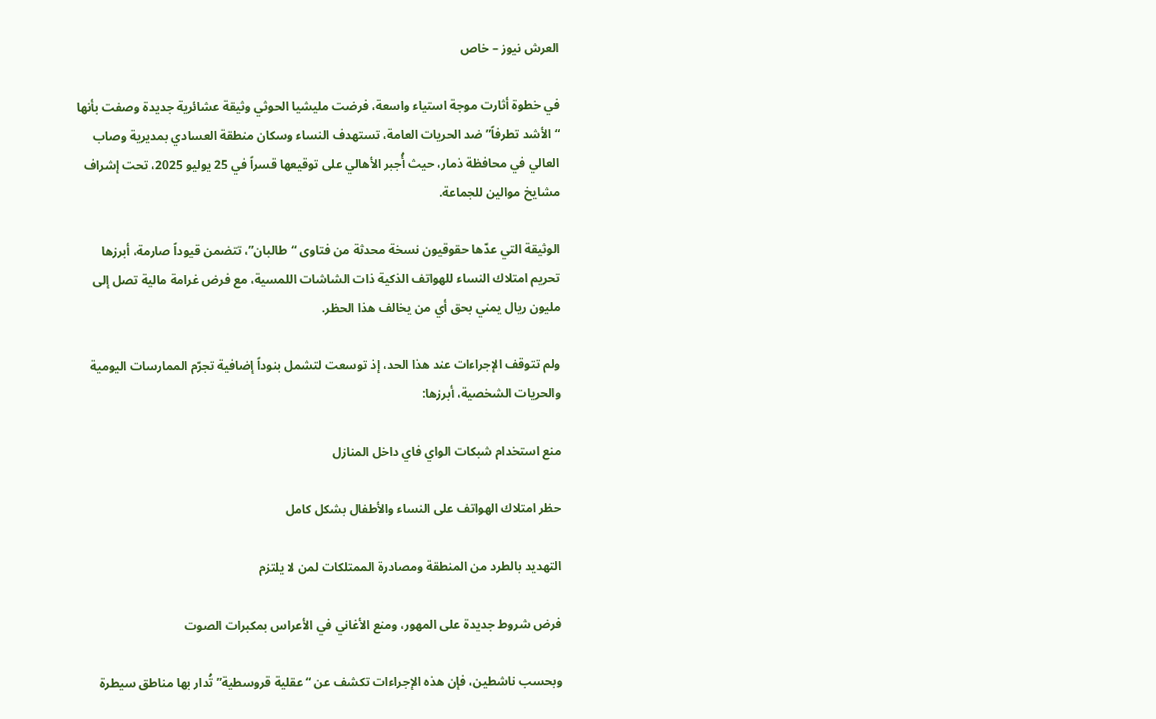العرش نيوز – خاص

في خطوة أثارت موجة استياء واسعة، فرضت مليشيا الحوثي وثيقة عشائرية جديدة وصفت بأنها “الأشد تطرفاً” ضد الحريات العامة، تستهدف النساء وسكان منطقة العسادي بمديرية وصاب العالي في محافظة ذمار، حيث أُجبر الأهالي على توقيعها قسراً في 25 يوليو 2025، تحت إشراف مشايخ موالين للجماعة.

الوثيقة التي عدّها حقوقيون نسخة محدثة من فتاوى “طالبان”، تتضمن قيوداً صارمة، أبرزها تحريم امتلاك النساء للهواتف الذكية ذات الشاشات اللمسية، مع فرض غرامة مالية تصل إلى مليون ريال يمني بحق أي من يخالف هذا الحظر.

ولم تتوقف الإجراءات عند هذا الحد، إذ توسعت لتشمل بنوداً إضافية تجرّم الممارسات اليومية والحريات الشخصية، أبرزها:

منع استخدام شبكات الواي فاي داخل المنازل

حظر امتلاك الهواتف على النساء والأطفال بشكل كامل

التهديد بالطرد من المنطقة ومصادرة الممتلكات لمن لا يلتزم

فرض شروط جديدة على المهور، ومنع الأغاني في الأعراس بمكبرات الصوت

وبحسب ناشطين، فإن هذه الإجراءات تكشف عن “عقلية قروسطية” تُدار بها مناطق سيطرة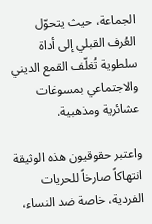الجماعة، حيث يتحوّل العُرف القبلي إلى أداة سلطوية تُغلّف القمع الديني والاجتماعي بمسوغات عشائرية ومذهبية.

واعتبر حقوقيون هذه الوثيقة انتهاكاً صارخاً للحريات الفردية، خاصة ضد النساء،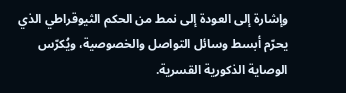وإشارة إلى العودة إلى نمط من الحكم الثيوقراطي الذي يحرّم أبسط وسائل التواصل والخصوصية، ويُكرّس الوصاية الذكورية القسرية.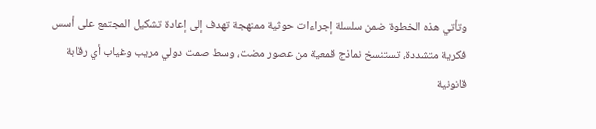وتأتي هذه الخطوة ضمن سلسلة إجراءات حوثية ممنهجة تهدف إلى إعادة تشكيل المجتمع على أسس فكرية متشددة، تستنسخ نماذج قمعية من عصور مضت، وسط صمت دولي مريب وغياب أي رقابة قانونية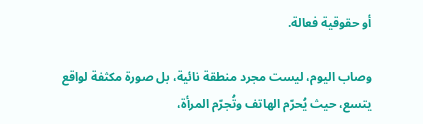أو حقوقية فعالة.

وصاب اليوم، ليست مجرد منطقة نائية، بل صورة مكثفة لواقع يتسع، حيث يُحرّم الهاتف وتُجرّم المرأة،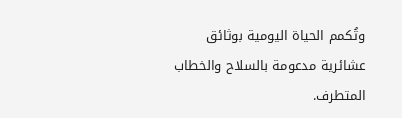وتُكمم الحياة اليومية بوثائق عشائرية مدعومة بالسلاح والخطاب المتطرف.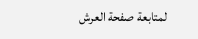لمتابعة صفحة العرش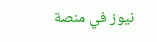نيوز في منصة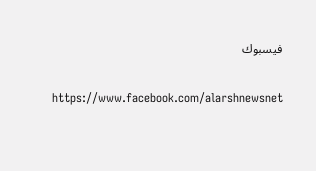فيسبوك

https://www.facebook.com/alarshnewsnet